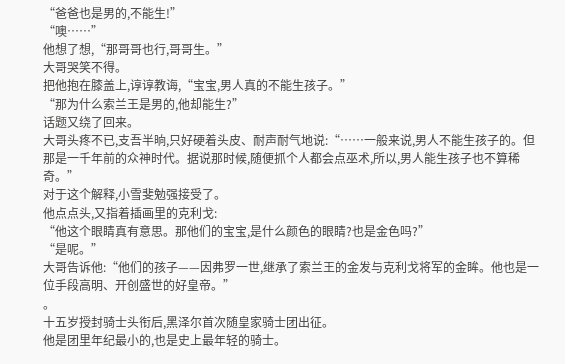“爸爸也是男的,不能生!”
“噢……”
他想了想,“那哥哥也行,哥哥生。”
大哥哭笑不得。
把他抱在膝盖上,谆谆教诲,“宝宝,男人真的不能生孩子。”
“那为什么索兰王是男的,他却能生?”
话题又绕了回来。
大哥头疼不已,支吾半晌,只好硬着头皮、耐声耐气地说:“……一般来说,男人不能生孩子的。但那是一千年前的众神时代。据说那时候,随便抓个人都会点巫术,所以,男人能生孩子也不算稀奇。”
对于这个解释,小雪斐勉强接受了。
他点点头,又指着插画里的克利戈:
“他这个眼睛真有意思。那他们的宝宝,是什么颜色的眼睛?也是金色吗?”
“是呢。”
大哥告诉他:“他们的孩子——因弗罗一世,继承了索兰王的金发与克利戈将军的金眸。他也是一位手段高明、开创盛世的好皇帝。”
。
十五岁授封骑士头衔后,黑泽尔首次随皇家骑士团出征。
他是团里年纪最小的,也是史上最年轻的骑士。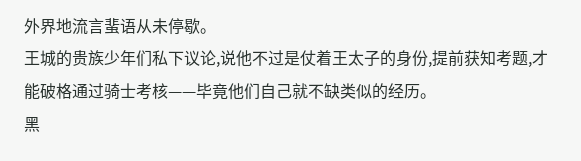外界地流言蜚语从未停歇。
王城的贵族少年们私下议论,说他不过是仗着王太子的身份,提前获知考题,才能破格通过骑士考核——毕竟他们自己就不缺类似的经历。
黑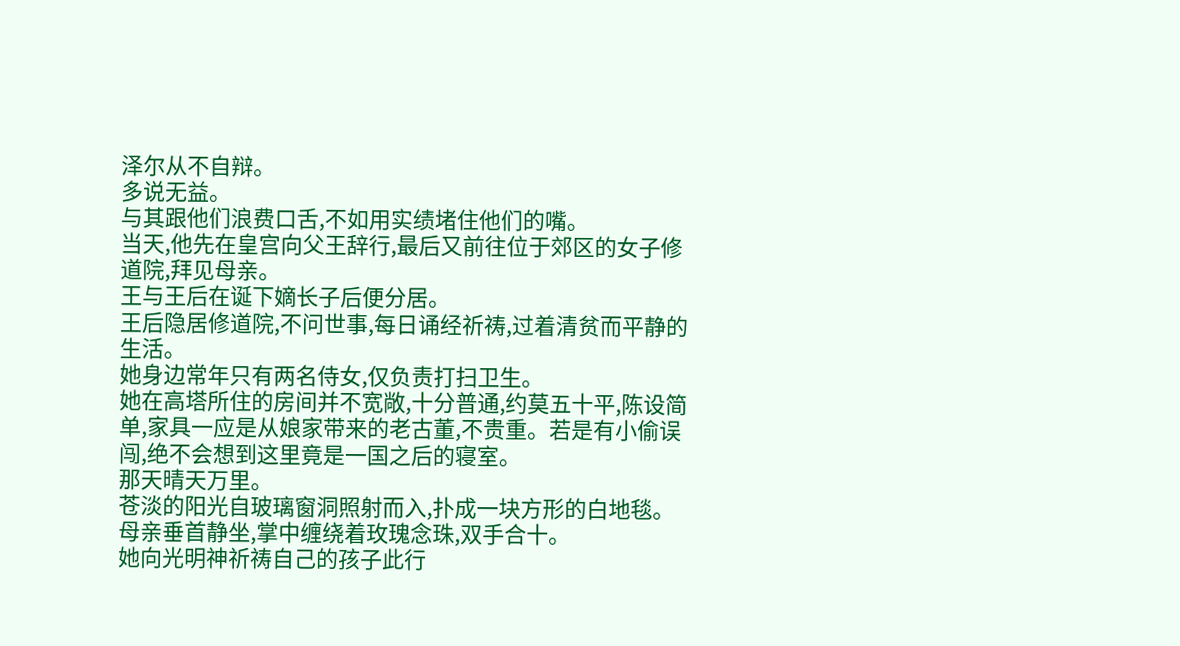泽尔从不自辩。
多说无益。
与其跟他们浪费口舌,不如用实绩堵住他们的嘴。
当天,他先在皇宫向父王辞行,最后又前往位于郊区的女子修道院,拜见母亲。
王与王后在诞下嫡长子后便分居。
王后隐居修道院,不问世事,每日诵经祈祷,过着清贫而平静的生活。
她身边常年只有两名侍女,仅负责打扫卫生。
她在高塔所住的房间并不宽敞,十分普通,约莫五十平,陈设简单,家具一应是从娘家带来的老古董,不贵重。若是有小偷误闯,绝不会想到这里竟是一国之后的寝室。
那天晴天万里。
苍淡的阳光自玻璃窗洞照射而入,扑成一块方形的白地毯。
母亲垂首静坐,掌中缠绕着玫瑰念珠,双手合十。
她向光明神祈祷自己的孩子此行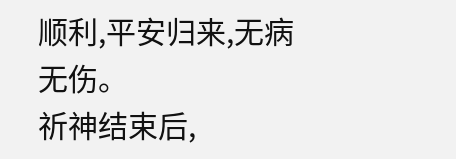顺利,平安归来,无病无伤。
祈神结束后,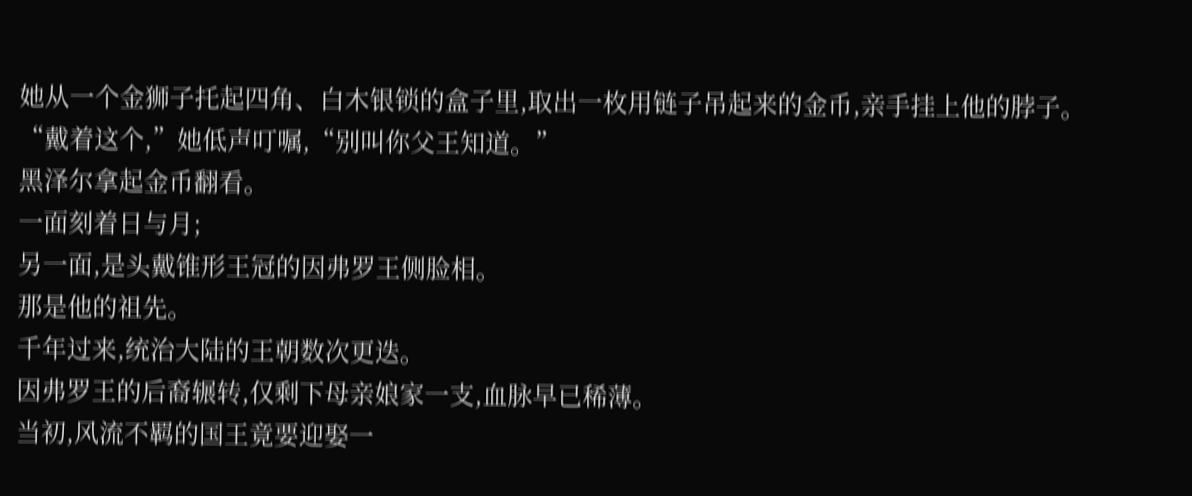她从一个金狮子托起四角、白木银锁的盒子里,取出一枚用链子吊起来的金币,亲手挂上他的脖子。
“戴着这个,”她低声叮嘱,“别叫你父王知道。”
黑泽尔拿起金币翻看。
一面刻着日与月;
另一面,是头戴锥形王冠的因弗罗王侧脸相。
那是他的祖先。
千年过来,统治大陆的王朝数次更迭。
因弗罗王的后裔辗转,仅剩下母亲娘家一支,血脉早已稀薄。
当初,风流不羁的国王竟要迎娶一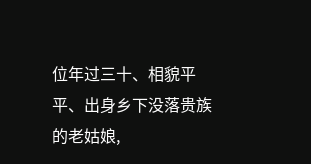位年过三十、相貌平平、出身乡下没落贵族的老姑娘,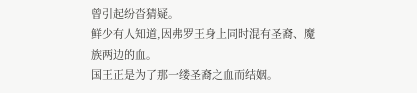曾引起纷沓猜疑。
鲜少有人知道,因弗罗王身上同时混有圣裔、魔族两边的血。
国王正是为了那一缕圣裔之血而结姻。